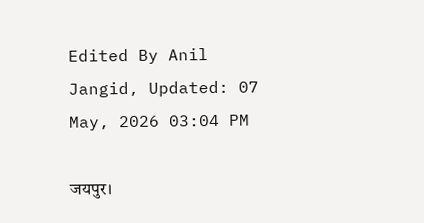Edited By Anil Jangid, Updated: 07 May, 2026 03:04 PM

जयपुर।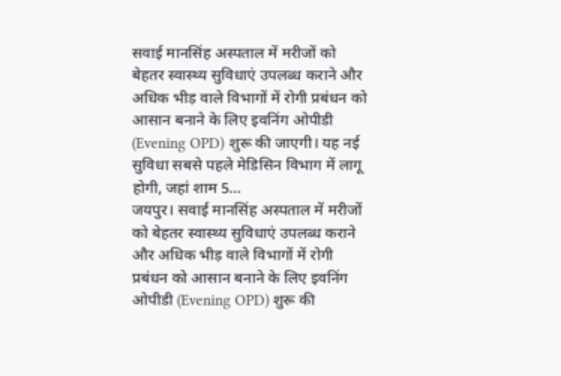सवाई मानसिंह अस्पताल में मरीजों को बेहतर स्वास्थ्य सुविधाएं उपलब्ध कराने और अधिक भीड़ वाले विभागों में रोगी प्रबंधन को आसान बनाने के लिए इवनिंग ओपीडी (Evening OPD) शुरू की जाएगी। यह नई सुविधा सबसे पहले मेडिसिन विभाग में लागू होगी, जहां शाम 5...
जयपुर। सवाई मानसिंह अस्पताल में मरीजों को बेहतर स्वास्थ्य सुविधाएं उपलब्ध कराने और अधिक भीड़ वाले विभागों में रोगी प्रबंधन को आसान बनाने के लिए इवनिंग ओपीडी (Evening OPD) शुरू की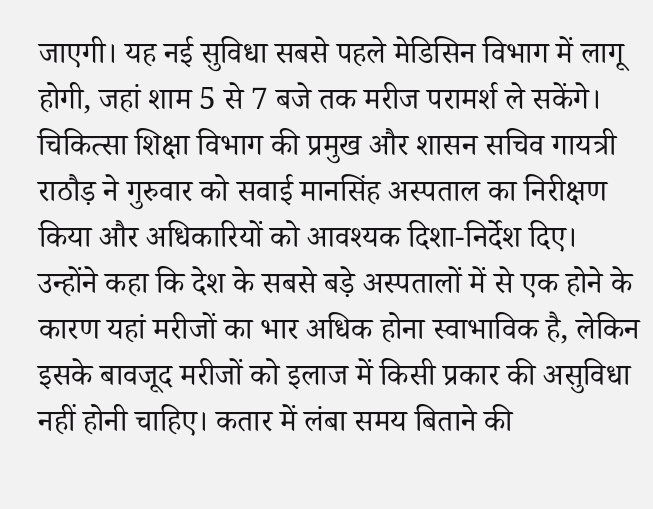जाएगी। यह नई सुविधा सबसे पहले मेडिसिन विभाग में लागू होगी, जहां शाम 5 से 7 बजे तक मरीज परामर्श ले सकेंगे।
चिकित्सा शिक्षा विभाग की प्रमुख और शासन सचिव गायत्री राठौड़ ने गुरुवार को सवाई मानसिंह अस्पताल का निरीक्षण किया और अधिकारियों को आवश्यक दिशा-निर्देश दिए। उन्होंने कहा कि देश के सबसे बड़े अस्पतालों में से एक होने के कारण यहां मरीजों का भार अधिक होना स्वाभाविक है, लेकिन इसके बावजूद मरीजों को इलाज में किसी प्रकार की असुविधा नहीं होनी चाहिए। कतार में लंबा समय बिताने की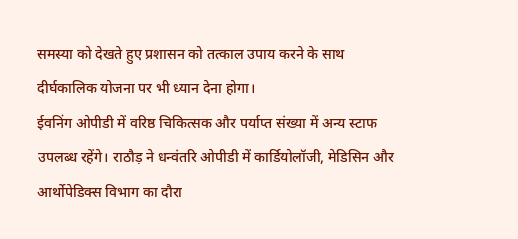समस्या को देखते हुए प्रशासन को तत्काल उपाय करने के साथ दीर्घकालिक योजना पर भी ध्यान देना होगा।
ईवनिंग ओपीडी में वरिष्ठ चिकित्सक और पर्याप्त संख्या में अन्य स्टाफ उपलब्ध रहेंगे। राठौड़ ने धन्वंतरि ओपीडी में कार्डियोलॉजी, मेडिसिन और आर्थोपेडिक्स विभाग का दौरा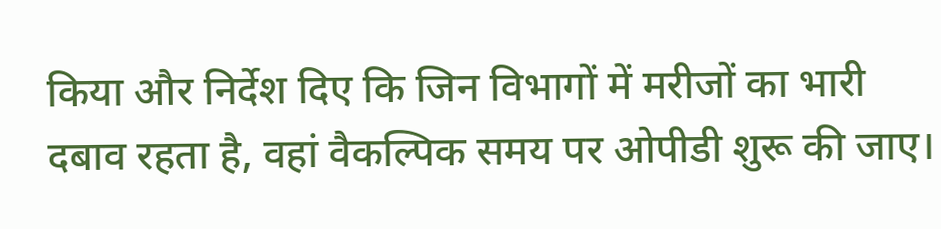किया और निर्देश दिए कि जिन विभागों में मरीजों का भारी दबाव रहता है, वहां वैकल्पिक समय पर ओपीडी शुरू की जाए।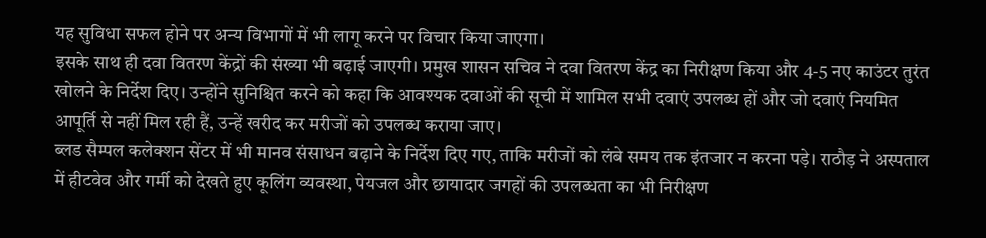यह सुविधा सफल होने पर अन्य विभागों में भी लागू करने पर विचार किया जाएगा।
इसके साथ ही दवा वितरण केंद्रों की संख्या भी बढ़ाई जाएगी। प्रमुख शासन सचिव ने दवा वितरण केंद्र का निरीक्षण किया और 4-5 नए काउंटर तुरंत खोलने के निर्देश दिए। उन्होंने सुनिश्चित करने को कहा कि आवश्यक दवाओं की सूची में शामिल सभी दवाएं उपलब्ध हों और जो दवाएं नियमित आपूर्ति से नहीं मिल रही हैं, उन्हें खरीद कर मरीजों को उपलब्ध कराया जाए।
ब्लड सैम्पल कलेक्शन सेंटर में भी मानव संसाधन बढ़ाने के निर्देश दिए गए, ताकि मरीजों को लंबे समय तक इंतजार न करना पड़े। राठौड़ ने अस्पताल में हीटवेव और गर्मी को देखते हुए कूलिंग व्यवस्था, पेयजल और छायादार जगहों की उपलब्धता का भी निरीक्षण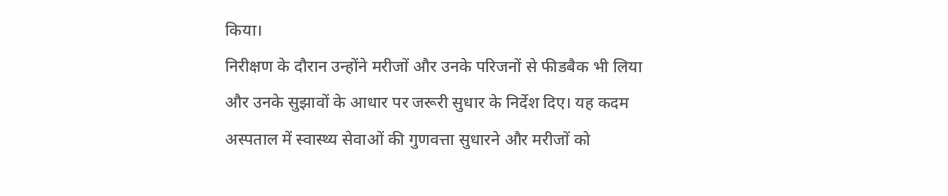किया।
निरीक्षण के दौरान उन्होंने मरीजों और उनके परिजनों से फीडबैक भी लिया और उनके सुझावों के आधार पर जरूरी सुधार के निर्देश दिए। यह कदम अस्पताल में स्वास्थ्य सेवाओं की गुणवत्ता सुधारने और मरीजों को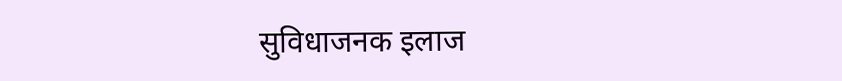सुविधाजनक इलाज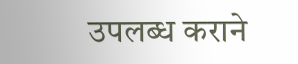उपलब्ध कराने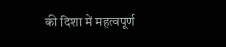की दिशा में महत्वपूर्ण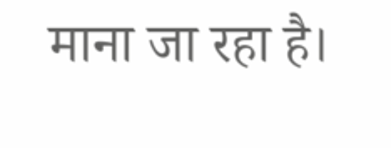माना जा रहा है।